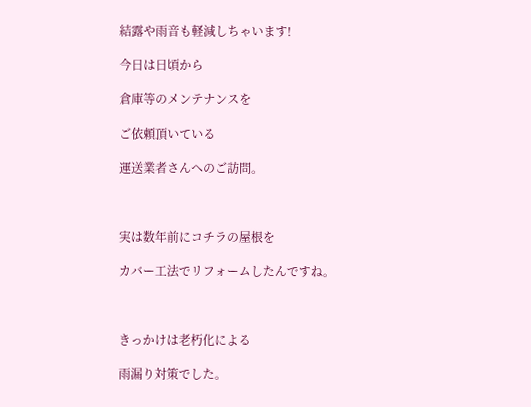結露や雨音も軽減しちゃいます!

今日は日頃から

倉庫等のメンテナンスを

ご依頼頂いている

運送業者さんへのご訪問。



実は数年前にコチラの屋根を

カバー工法でリフォームしたんですね。



きっかけは老朽化による

雨漏り対策でした。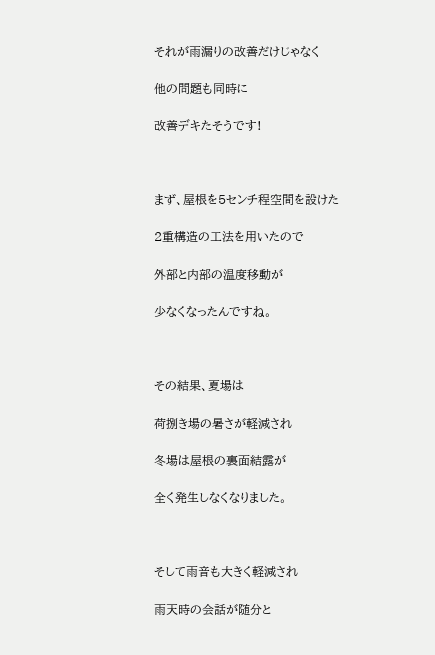それが雨漏りの改善だけじゃなく

他の問題も同時に

改善デキたそうです!



まず、屋根を5センチ程空間を設けた

2重構造の工法を用いたので

外部と内部の温度移動が

少なくなったんですね。



その結果、夏場は

荷捌き場の暑さが軽減され

冬場は屋根の裏面結露が

全く発生しなくなりました。



そして雨音も大きく軽減され

雨天時の会話が随分と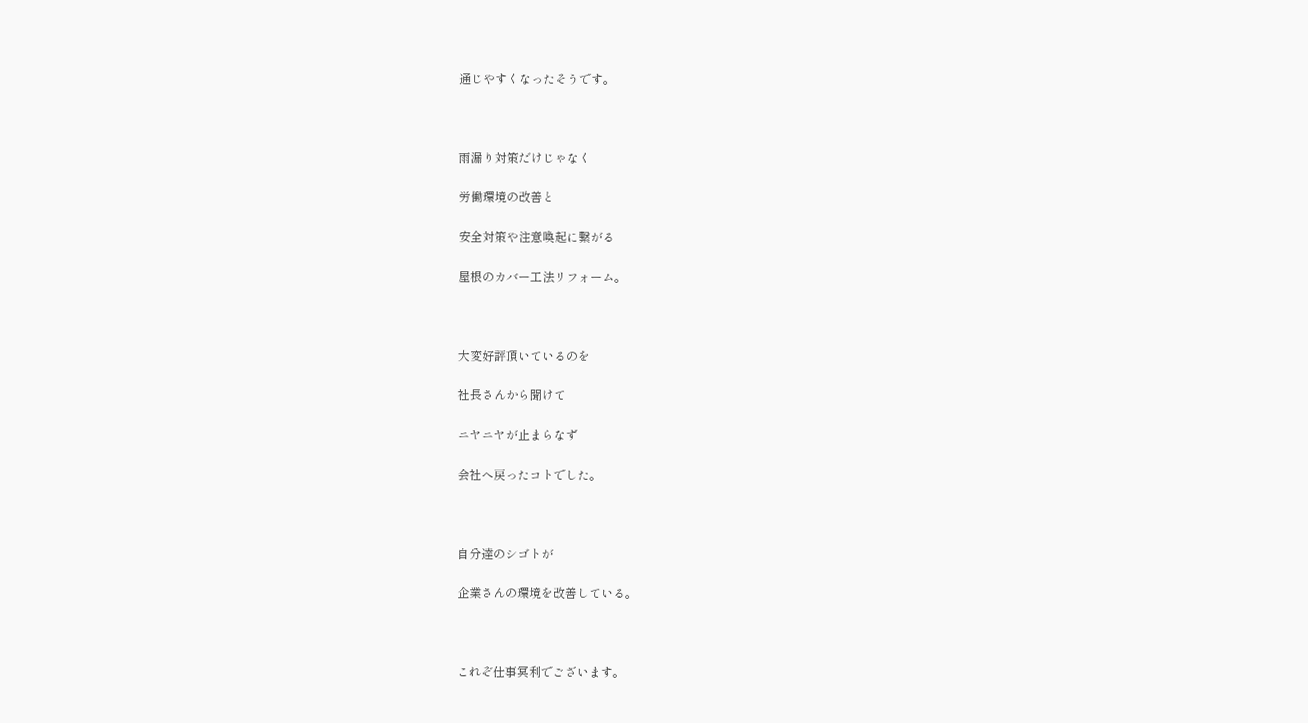通じやすくなったそうです。



雨漏り対策だけじゃなく

労働環境の改善と

安全対策や注意喚起に繋がる

屋根のカバー工法リフォーム。



大変好評頂いているのを

社長さんから聞けて

ニヤニヤが止まらなず

会社へ戻ったコトでした。



自分達のシゴトが

企業さんの環境を改善している。



これぞ仕事冥利でございます。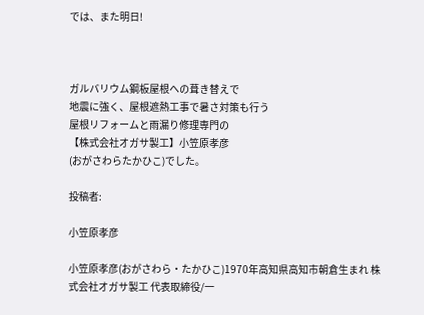では、また明日!



ガルバリウム鋼板屋根への葺き替えで
地震に強く、屋根遮熱工事で暑さ対策も行う
屋根リフォームと雨漏り修理専門の
【株式会社オガサ製工】小笠原孝彦
(おがさわらたかひこ)でした。

投稿者:

小笠原孝彦

小笠原孝彦(おがさわら・たかひこ)1970年高知県高知市朝倉生まれ 株式会社オガサ製工 代表取締役/一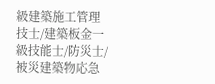級建築施工管理技士/建築板金一級技能士/防災士/被災建築物応急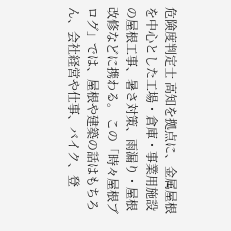危険度判定士 高知を拠点に、金属屋根を中心とした工場・倉庫・事業用施設の屋根工事、暑さ対策、雨漏り・屋根改修などに携わる。 この「時々屋根ブログ」では、屋根や建築の話はもちろん、会社経営や仕事、バイク、登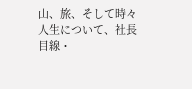山、旅、そして時々人生について、社長目線・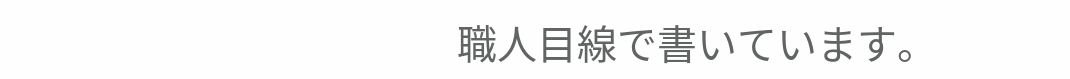職人目線で書いています。